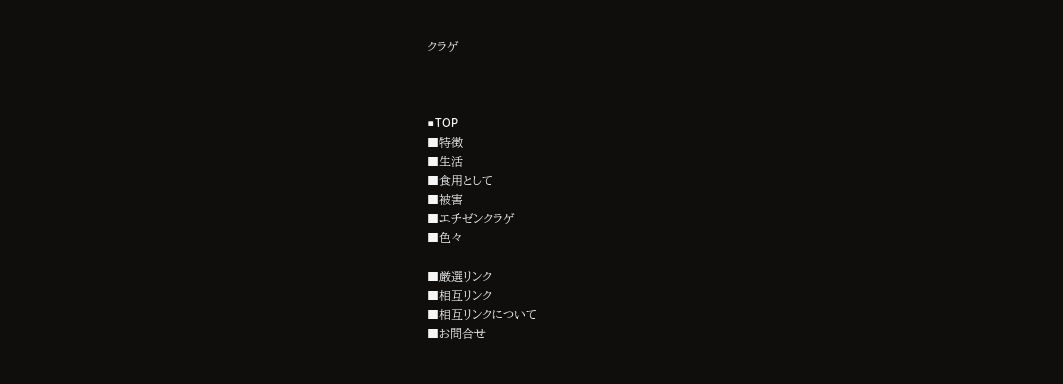クラゲ



■TOP
■特徴
■生活
■食用として
■被害
■エチゼンクラゲ
■色々

■厳選リンク
■相互リンク
■相互リンクについて
■お問合せ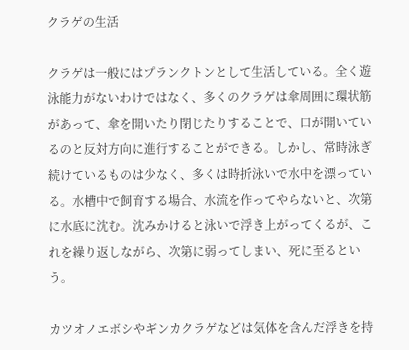クラゲの生活

クラゲは一般にはプランクトンとして生活している。全く遊泳能力がないわけではなく、多くのクラゲは傘周囲に環状筋があって、傘を開いたり閉じたりすることで、口が開いているのと反対方向に進行することができる。しかし、常時泳ぎ続けているものは少なく、多くは時折泳いで水中を漂っている。水槽中で飼育する場合、水流を作ってやらないと、次第に水底に沈む。沈みかけると泳いで浮き上がってくるが、これを繰り返しながら、次第に弱ってしまい、死に至るという。

カツオノエボシやギンカクラゲなどは気体を含んだ浮きを持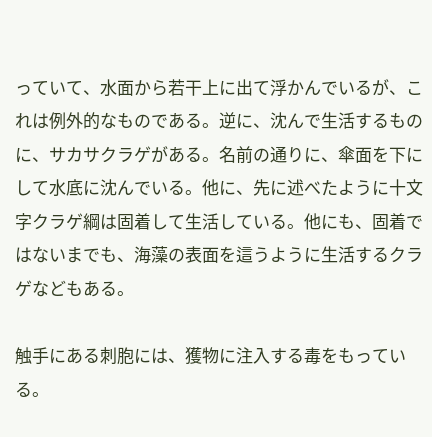っていて、水面から若干上に出て浮かんでいるが、これは例外的なものである。逆に、沈んで生活するものに、サカサクラゲがある。名前の通りに、傘面を下にして水底に沈んでいる。他に、先に述べたように十文字クラゲ綱は固着して生活している。他にも、固着ではないまでも、海藻の表面を這うように生活するクラゲなどもある。

触手にある刺胞には、獲物に注入する毒をもっている。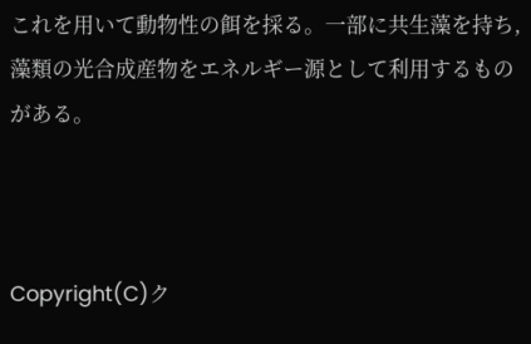これを用いて動物性の餌を採る。一部に共生藻を持ち,藻類の光合成産物をエネルギー源として利用するものがある。



Copyright(C)ク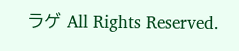ラゲ All Rights Reserved.